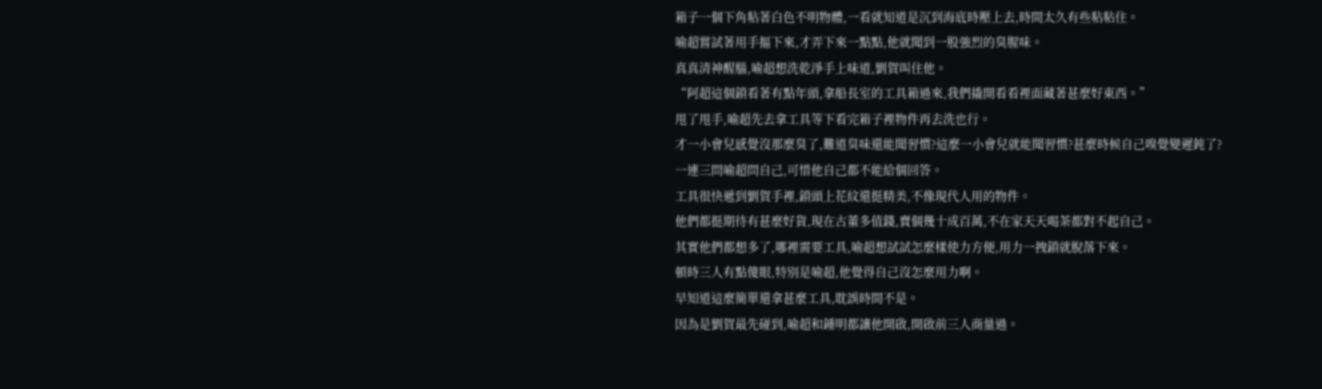箱子一個下角粘著白色不明物體,一看就知道是沉到海底時壓上去,時間太久有些粘粘住。
喻超嘗試著用手摳下來,才弄下來一點點,他就聞到一股強烈的臭腥味。
真真清神醒腦,喻超想洗乾淨手上味道,劉賀叫住他。
“阿超這個鎖看著有點年頭,拿船長室的工具箱過來,我們撬開看看裡面藏著甚麼好東西。”
甩了甩手,喻超先去拿工具等下看完箱子裡物件再去洗也行。
才一小會兒感覺沒那麼臭了,難道臭味還能聞習慣?這麼一小會兒就能聞習慣?甚麼時候自己嗅覺變遲鈍了?
一連三問喻超問自己,可惜他自己都不能給個回答。
工具很快遞到劉賀手裡,鎖頭上花紋還挺精美,不像現代人用的物件。
他們都挺期待有甚麼好貨,現在古董多值錢,賣個幾十成百萬,不在家天天喝茶都對不起自己。
其實他們都想多了,哪裡需要工具,喻超想試試怎麼樣使力方便,用力一拽鎖就脫落下來。
頓時三人有點傻眼,特別是喻超,他覺得自己沒怎麼用力啊。
早知道這麼簡單還拿甚麼工具,耽誤時間不是。
因為是劉賀最先碰到,喻超和鍾明都讓他開啟,開啟前三人商量過。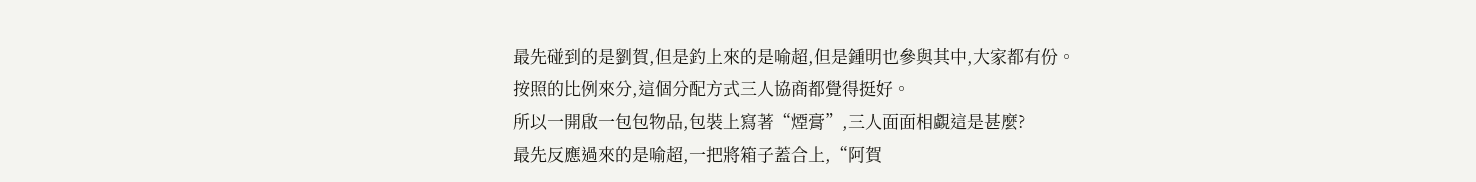最先碰到的是劉賀,但是釣上來的是喻超,但是鍾明也參與其中,大家都有份。
按照的比例來分,這個分配方式三人協商都覺得挺好。
所以一開啟一包包物品,包裝上寫著“煙膏”,三人面面相覷這是甚麼?
最先反應過來的是喻超,一把將箱子蓋合上,“阿賀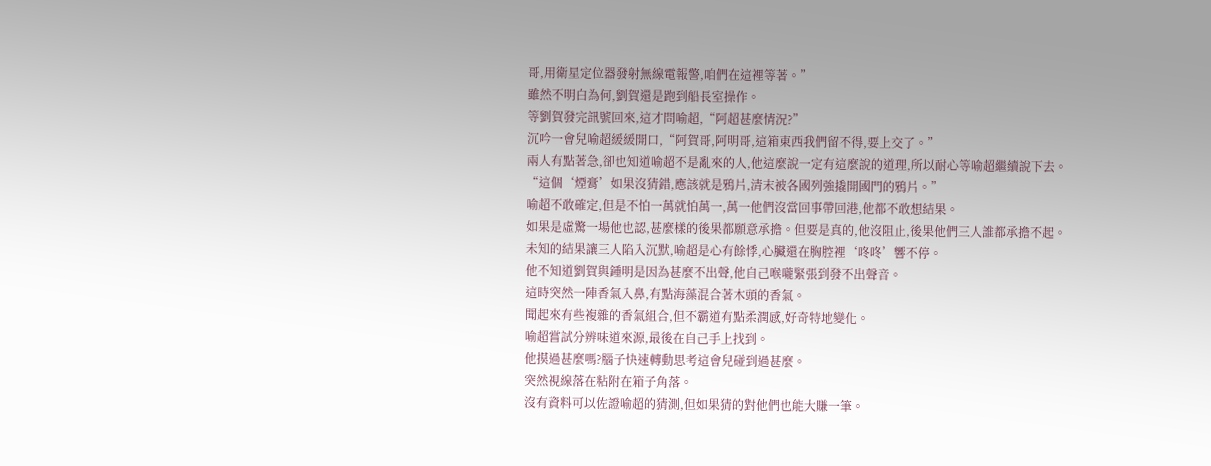哥,用衛星定位器發射無線電報警,咱們在這裡等著。”
雖然不明白為何,劉賀還是跑到船長室操作。
等劉賀發完訊號回來,這才問喻超,“阿超甚麼情況?”
沉吟一會兒喻超緩緩開口,“阿賀哥,阿明哥,這箱東西我們留不得,要上交了。”
兩人有點著急,卻也知道喻超不是亂來的人,他這麼說一定有這麼說的道理,所以耐心等喻超繼續說下去。
“這個‘煙膏’如果沒猜錯,應該就是鴉片,清末被各國列強撬開國門的鴉片。”
喻超不敢確定,但是不怕一萬就怕萬一,萬一他們沒當回事帶回港,他都不敢想結果。
如果是虛驚一場他也認,甚麼樣的後果都願意承擔。但要是真的,他沒阻止,後果他們三人誰都承擔不起。
未知的結果讓三人陷入沉默,喻超是心有餘悸,心臟還在胸腔裡‘咚咚’響不停。
他不知道劉賀與鍾明是因為甚麼不出聲,他自己喉嚨緊張到發不出聲音。
這時突然一陣香氣入鼻,有點海藻混合著木頭的香氣。
聞起來有些複雜的香氣組合,但不霸道有點柔潤感,好奇特地變化。
喻超嘗試分辨味道來源,最後在自己手上找到。
他摸過甚麼嗎?腦子快速轉動思考這會兒碰到過甚麼。
突然視線落在粘附在箱子角落。
沒有資料可以佐證喻超的猜測,但如果猜的對他們也能大賺一筆。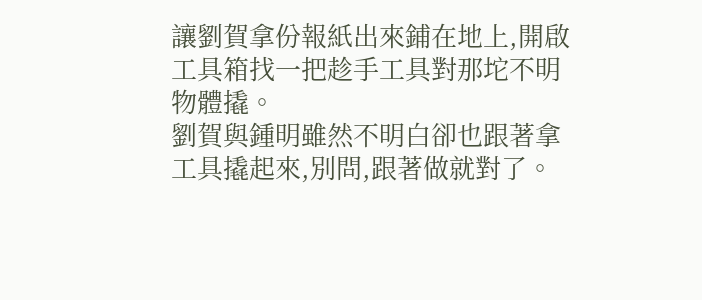讓劉賀拿份報紙出來鋪在地上,開啟工具箱找一把趁手工具對那坨不明物體撬。
劉賀與鍾明雖然不明白卻也跟著拿工具撬起來,別問,跟著做就對了。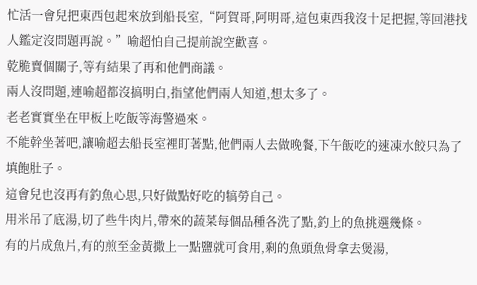忙活一會兒把東西包起來放到船長室,“阿賀哥,阿明哥,這包東西我沒十足把握,等回港找人鑑定沒問題再說。”喻超怕自己提前說空歡喜。
乾脆賣個關子,等有結果了再和他們商議。
兩人沒問題,連喻超都沒搞明白,指望他們兩人知道,想太多了。
老老實實坐在甲板上吃飯等海警過來。
不能幹坐著吧,讓喻超去船長室裡盯著點,他們兩人去做晚餐,下午飯吃的速凍水餃只為了填飽肚子。
這會兒也沒再有釣魚心思,只好做點好吃的犒勞自己。
用米吊了底湯,切了些牛肉片,帶來的蔬菜每個品種各洗了點,釣上的魚挑選幾條。
有的片成魚片,有的煎至金黃撒上一點鹽就可食用,剩的魚頭魚骨拿去煲湯,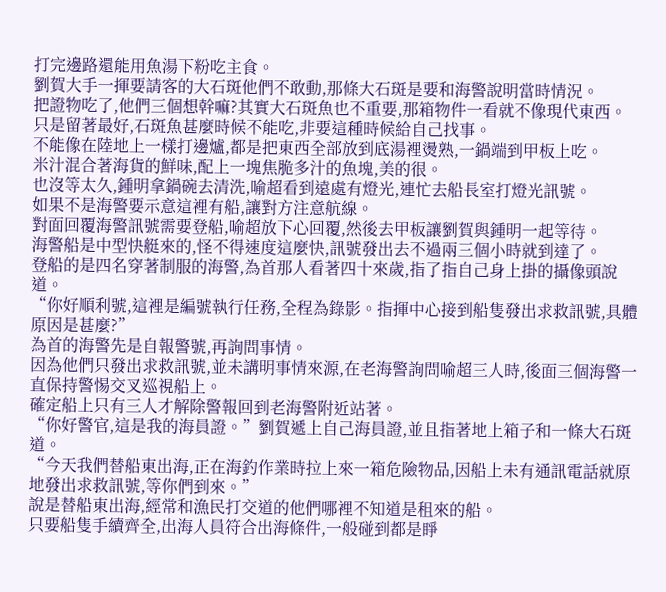打完邊路還能用魚湯下粉吃主食。
劉賀大手一揮要請客的大石斑他們不敢動,那條大石斑是要和海警說明當時情況。
把證物吃了,他們三個想幹嘛?其實大石斑魚也不重要,那箱物件一看就不像現代東西。
只是留著最好,石斑魚甚麼時候不能吃,非要這種時候給自己找事。
不能像在陸地上一樣打邊爐,都是把東西全部放到底湯裡燙熟,一鍋端到甲板上吃。
米汁混合著海貨的鮮味,配上一塊焦脆多汁的魚塊,美的很。
也沒等太久,鍾明拿鍋碗去清洗,喻超看到遠處有燈光,連忙去船長室打燈光訊號。
如果不是海警要示意這裡有船,讓對方注意航線。
對面回覆海警訊號需要登船,喻超放下心回覆,然後去甲板讓劉賀與鍾明一起等待。
海警船是中型快艇來的,怪不得速度這麼快,訊號發出去不過兩三個小時就到達了。
登船的是四名穿著制服的海警,為首那人看著四十來歲,指了指自己身上掛的攝像頭說道。
“你好順利號,這裡是編號執行任務,全程為錄影。指揮中心接到船隻發出求救訊號,具體原因是甚麼?”
為首的海警先是自報警號,再詢問事情。
因為他們只發出求救訊號,並未講明事情來源,在老海警詢問喻超三人時,後面三個海警一直保持警惕交叉巡視船上。
確定船上只有三人才解除警報回到老海警附近站著。
“你好警官,這是我的海員證。”劉賀遞上自己海員證,並且指著地上箱子和一條大石斑道。
“今天我們替船東出海,正在海釣作業時拉上來一箱危險物品,因船上未有通訊電話就原地發出求救訊號,等你們到來。”
說是替船東出海,經常和漁民打交道的他們哪裡不知道是租來的船。
只要船隻手續齊全,出海人員符合出海條件,一般碰到都是睜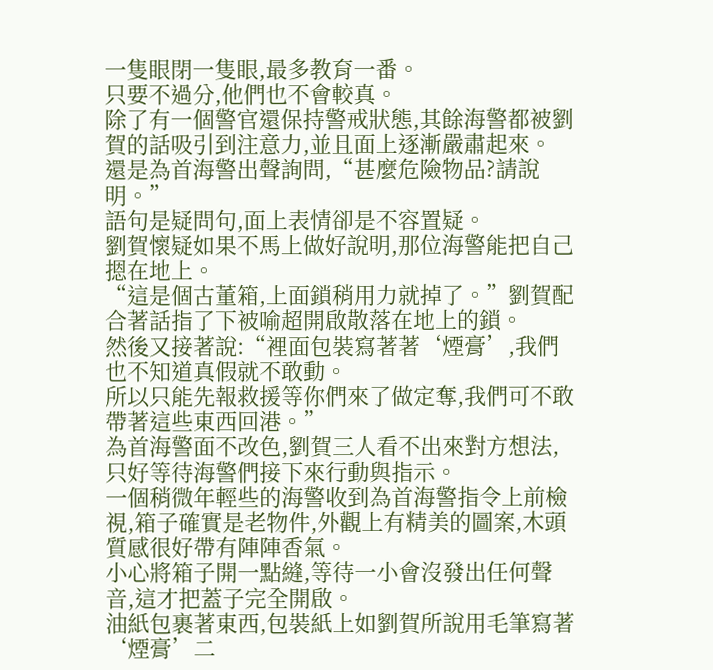一隻眼閉一隻眼,最多教育一番。
只要不過分,他們也不會較真。
除了有一個警官還保持警戒狀態,其餘海警都被劉賀的話吸引到注意力,並且面上逐漸嚴肅起來。
還是為首海警出聲詢問,“甚麼危險物品?請說明。”
語句是疑問句,面上表情卻是不容置疑。
劉賀懷疑如果不馬上做好說明,那位海警能把自己摁在地上。
“這是個古董箱,上面鎖稍用力就掉了。”劉賀配合著話指了下被喻超開啟散落在地上的鎖。
然後又接著說:“裡面包裝寫著著‘煙膏’,我們也不知道真假就不敢動。
所以只能先報救援等你們來了做定奪,我們可不敢帶著這些東西回港。”
為首海警面不改色,劉賀三人看不出來對方想法,只好等待海警們接下來行動與指示。
一個稍微年輕些的海警收到為首海警指令上前檢視,箱子確實是老物件,外觀上有精美的圖案,木頭質感很好帶有陣陣香氣。
小心將箱子開一點縫,等待一小會沒發出任何聲音,這才把蓋子完全開啟。
油紙包裹著東西,包裝紙上如劉賀所說用毛筆寫著‘煙膏’二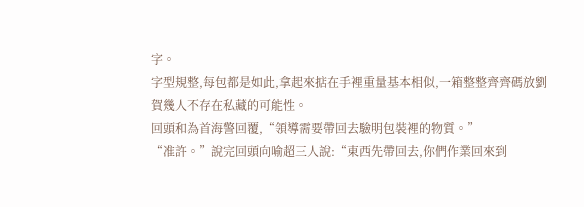字。
字型規整,每包都是如此,拿起來掂在手裡重量基本相似,一箱整整齊齊碼放劉賀幾人不存在私藏的可能性。
回頭和為首海警回覆,“領導需要帶回去驗明包裝裡的物質。”
“准許。”說完回頭向喻超三人說:“東西先帶回去,你們作業回來到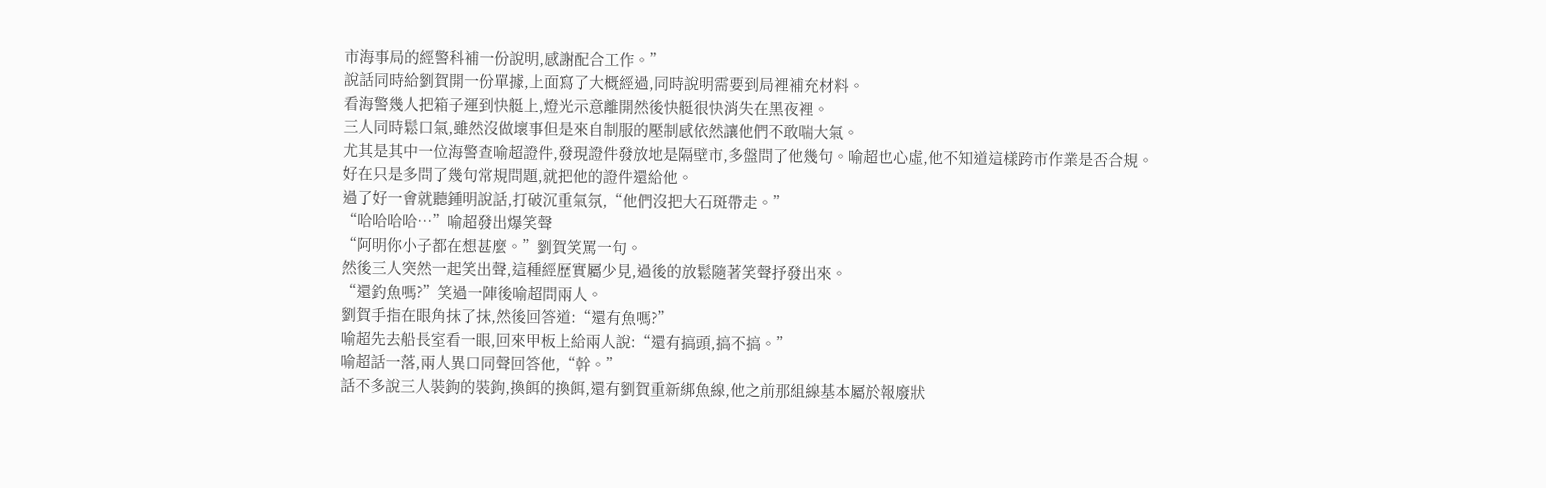市海事局的經警科補一份說明,感謝配合工作。”
說話同時給劉賀開一份單據,上面寫了大概經過,同時說明需要到局裡補充材料。
看海警幾人把箱子運到快艇上,燈光示意離開然後快艇很快消失在黑夜裡。
三人同時鬆口氣,雖然沒做壞事但是來自制服的壓制感依然讓他們不敢喘大氣。
尤其是其中一位海警查喻超證件,發現證件發放地是隔壁市,多盤問了他幾句。喻超也心虛,他不知道這樣跨市作業是否合規。
好在只是多問了幾句常規問題,就把他的證件還給他。
過了好一會就聽鍾明說話,打破沉重氣氛,“他們沒把大石斑帶走。”
“哈哈哈哈…”喻超發出爆笑聲
“阿明你小子都在想甚麼。”劉賀笑罵一句。
然後三人突然一起笑出聲,這種經歷實屬少見,過後的放鬆隨著笑聲抒發出來。
“還釣魚嗎?”笑過一陣後喻超問兩人。
劉賀手指在眼角抹了抹,然後回答道:“還有魚嗎?”
喻超先去船長室看一眼,回來甲板上給兩人說:“還有搞頭,搞不搞。”
喻超話一落,兩人異口同聲回答他,“幹。”
話不多說三人裝鉤的裝鉤,換餌的換餌,還有劉賀重新綁魚線,他之前那組線基本屬於報廢狀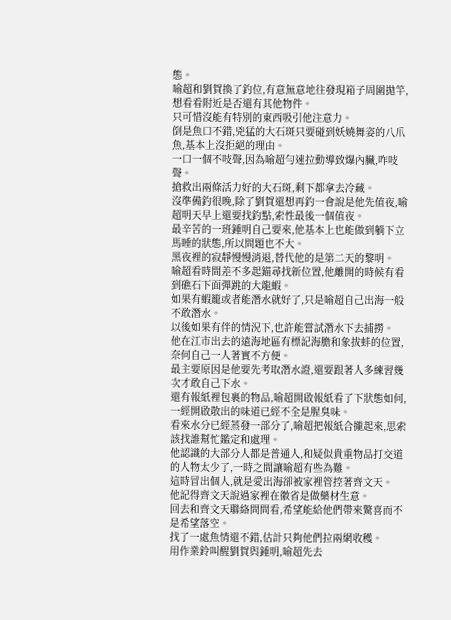態。
喻超和劉賀換了釣位,有意無意地往發現箱子周圍拋竿,想看看附近是否還有其他物件。
只可惜沒能有特別的東西吸引他注意力。
倒是魚口不錯,兇猛的大石斑只要碰到妖嬈舞姿的八爪魚,基本上沒拒絕的理由。
一口一個不吱聲,因為喻超勻速拉動導致爆內臟,咋吱聲。
搶救出兩條活力好的大石斑,剩下都拿去冷藏。
沒準備釣很晚,除了劉賀還想再釣一會說是他先值夜,喻超明天早上還要找釣點,索性最後一個值夜。
最辛苦的一班鍾明自己要來,他基本上也能做到躺下立馬睡的狀態,所以問題也不大。
黑夜裡的寂靜慢慢消退,替代他的是第二天的黎明。
喻超看時間差不多起錨尋找新位置,他離開的時候有看到礁石下面彈跳的大龍蝦。
如果有蝦籠或者能潛水就好了,只是喻超自己出海一般不敢潛水。
以後如果有伴的情況下,也許能嘗試潛水下去捕撈。
他在江市出去的遠海地區有標記海膽和象拔蚌的位置,奈何自己一人著實不方便。
最主要原因是他要先考取潛水證,還要跟著人多練習幾次才敢自己下水。
還有報紙裡包裹的物品,喻超開啟報紙看了下狀態如何,一經開啟散出的味道已經不全是腥臭味。
看來水分已經蒸發一部分了,喻超把報紙合攏起來,思索該找誰幫忙鑑定和處理。
他認識的大部分人都是普通人,和疑似貴重物品打交道的人物太少了,一時之間讓喻超有些為難。
這時冒出個人,就是愛出海卻被家裡管控著齊文天。
他記得齊文天說過家裡在徽省是做藥材生意。
回去和齊文天聯絡問問看,希望能給他們帶來驚喜而不是希望落空。
找了一處魚情還不錯,估計只夠他們拉兩網收穫。
用作業鈴叫醒劉賀與鍾明,喻超先去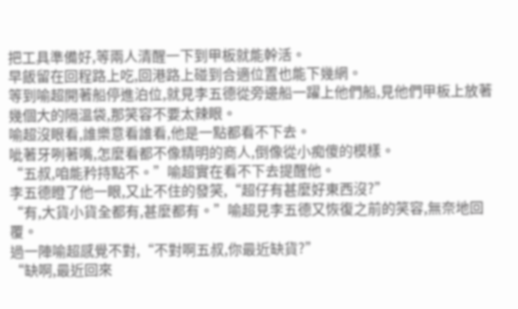把工具準備好,等兩人清醒一下到甲板就能幹活。
早飯留在回程路上吃,回港路上碰到合適位置也能下幾網。
等到喻超開著船停進泊位,就見李五德從旁邊船一躍上他們船,見他們甲板上放著幾個大的隔溫袋,那笑容不要太辣眼。
喻超沒眼看,誰樂意看誰看,他是一點都看不下去。
呲著牙咧著嘴,怎麼看都不像精明的商人,倒像從小痴傻的模樣。
“五叔,咱能矜持點不。”喻超實在看不下去提醒他。
李五德瞪了他一眼,又止不住的發笑,“超仔有甚麼好東西沒?”
“有,大貨小貨全都有,甚麼都有。”喻超見李五德又恢復之前的笑容,無奈地回覆。
過一陣喻超感覺不對,“不對啊五叔,你最近缺貨?”
“缺啊,最近回來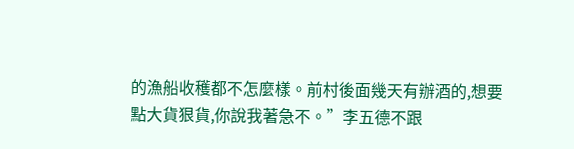的漁船收穫都不怎麼樣。前村後面幾天有辦酒的,想要點大貨狠貨,你說我著急不。”李五德不跟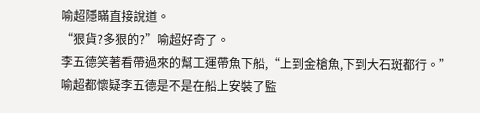喻超隱瞞直接說道。
“狠貨?多狠的?”喻超好奇了。
李五德笑著看帶過來的幫工運帶魚下船,“上到金槍魚,下到大石斑都行。”
喻超都懷疑李五德是不是在船上安裝了監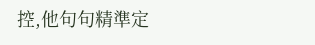控,他句句精準定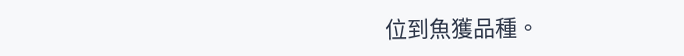位到魚獲品種。